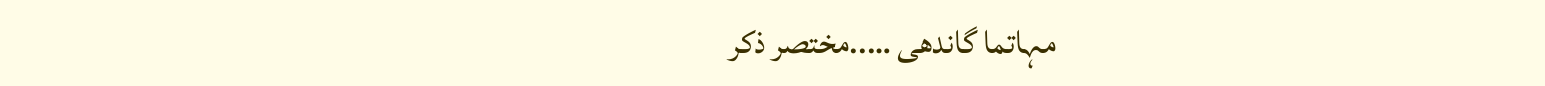مہاتما گاندھی …..مختصر ذکر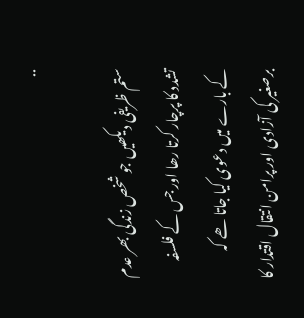..

ستم ظریفی دیکھیں جو شخص زندگی بھر عدم تشدد کا پرچار کرتا رھا اور جس کے فلسفہ کے بارے میں دعوی کیا جاتا ھے کہ برصغیر کی آزادی اور پرامن انتقال اقتدار کا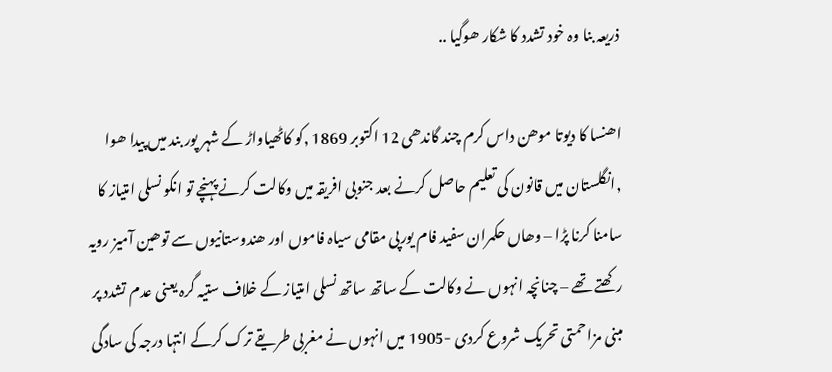ذریعہ بنا وہ خود تشدد کا شکار ھوگیا ..

اھنسا کا دیوتا موھن داس کرم چند گاندھی 12 اکتوبر 1869 ,کو کاٹھیاواڑ کے شہر پور بند میں پیدا ھوا ,انگلستان میں قانون کی تعلیم حاصل کرنے بعد جنوبی افریقہ میں وکالت کرنے پہنچے تو انکو نسلی امتیاز کا سامنا کرنا پڑا – وھاں حکمران سفید فام یورپی مقامی سیاہ فاموں اور ھندوستانیوں سے توھین آمیز رویہ رکھتے تھے – چنانچہ انہوں نے وکالت کے ساتھ ساتھ نسلی امتیاز کے خلاف ستیہ گرہ یعنی عدم تشدد پر مبنی مزاحمتی تحریک شروع کردی -1905 میں انہوں نے مغربی طریقے ترک کرکے انتہا درجہ کی سادگی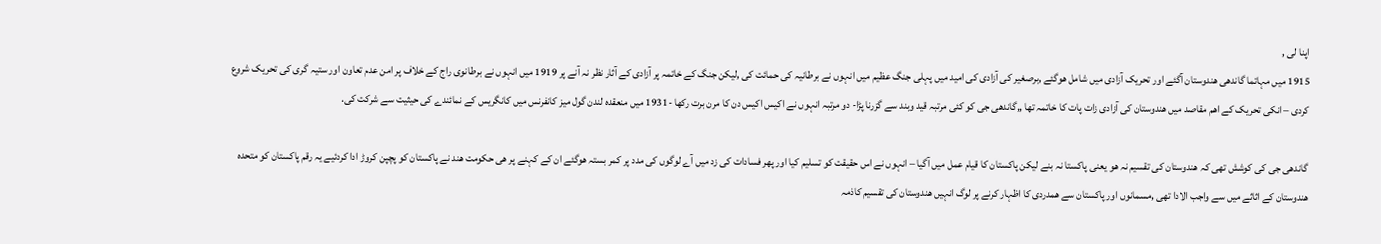اپنا لی ,
1915 میں مہاتما گاندھی ھندوستان آگئے اور تحریک آزادی میں شامل ھوگئے ,برصغیر کی آزادی کی امید میں پہلی جنگ عظیم میں انہوں نے برطانیہ کی حمائت کی ,لیکن جنگ کے خاتمہ پر آزادی کے آثار نظر نہ آنے پر 1919 میں انہوں نے برطانوی راج کے خلاف پر امن عدم تعاون اور ستیہ گری کی تحریک شروع کردی – انکی تحریک کے اھم مقاصد میں ھندوستان کی آزادی زات پات کا خاتمہ تھا ,,گاندھی جی کو کئی مرتبہ قید وبند سے گزرنا پڑا- دو مرتبہ انہوں نے اکیس اکیس دن کا مرن برت رکھا -1931 میں منعقدہ لندن گول میز کانفرنس میں کانگریس کے نمائندے کی حیثیت سے شرکت کی.

گاندھی جی کی کوشش تھی کہ ھندوستان کی تقسیم نہ ھو یعنی پاکستا نہ بنے لیکن پاکستان کا قیام عمل میں آگیا – انہوں نے اس حقیقت کو تسلیم کیا اور پھر فسادات کی زد میں آے لوگوں کی مدد پر کمر بستہ ھوگئے ان کے کہنے پر ھی حکومت ھند نے پاکستان کو پچپن کروڑ ادا کردئیے یہ رقم پاکستان کو متحدہ ھندوستان کے اثاثے میں سے واجب الادا تھی ,مسمانوں اور پاکستان سے ھمدردی کا اظہار کرنے پر لوگ انہیں ھندوستان کی تقسیم کاذمہ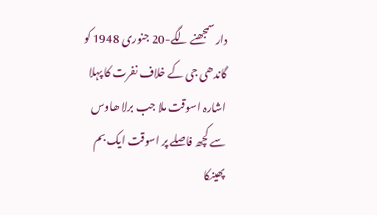دار سمجھنے لگے-20 جنوری 1948 کو گاندھی جی کے خلاف نفرت کا پہلا اشارہ اسوقت ملا جب برلا ھاوس سے کچھ فاصلے پر اسوقت ایک بم پھینکا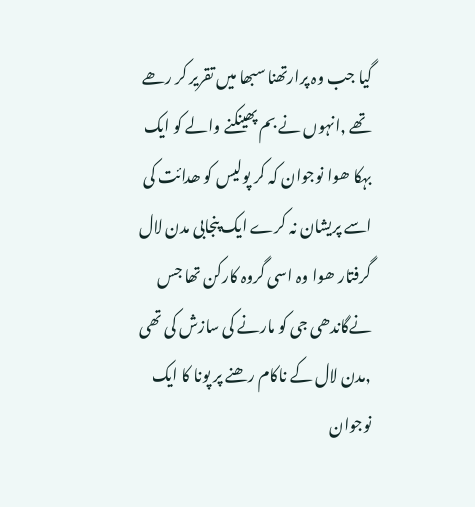گیا جب وہ پرارتھنا سبھا میں تقریر کر رھے تھے ,انہوں نے بم پھینکنے والے کو ایک بہکا ھوا نوجوان کہ کر پولیس کو ھدائت کی اسے پریشان نہ کرے ایک پنجابی مدن لال گرفتار ھوا وہ اسی گروہ کارکن تھا جس نےگاندھی جی کو مارنے کی سازش کی تھی ,مدن لال کے ناکام رھنے پر پونا کا ایک نوجوان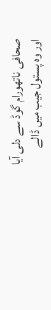صحافی ناتھورام گوڈ سے دلی آیا اور وہ پستول جیب میں ڈالے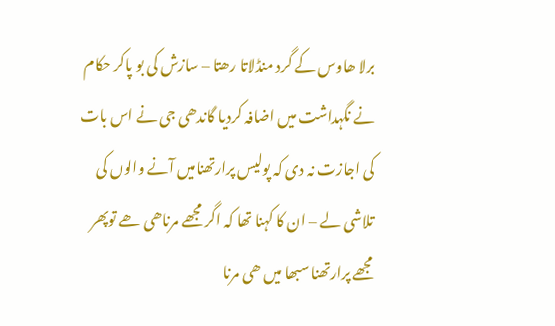برلا ھاوس کے گرد منڈلاتا رھتا – سازش کی بو پاکر حکام نے نگہداشت میں اضافہ کردیا گاندھی جی نے اس بات کی اجازت نہ دی کہ پولیس پرارتھنامیں آنے والوں کی تلاشی لے – ان کا کہنا تھا کہ اگر مجھے مرناھی ھے توپھر مجھے پرارتھنا سبھا میں ھی مرنا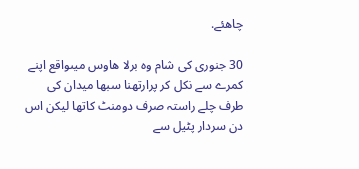چاھئے.

30 جنوری کی شام وہ برلا ھاوس میںواقع اپنے کمرے سے نکل کر پرارتھنا سبھا میدان کی طرف چلے راستہ صرف دومنٹ کاتھا لیکن اس دن سردار پٹیل سے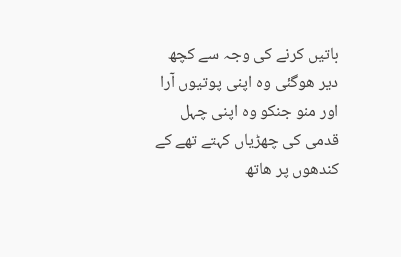باتیں کرنے کی وجہ سے کچھ دیر ھوگئی وہ اپنی پوتیوں آرا اور منو جنکو وہ اپنی چہل قدمی کی چھڑیاں کہتے تھے کے کندھوں پر ھاتھ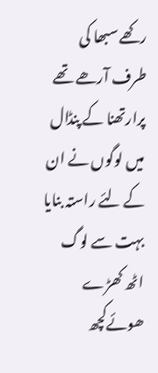رکھے سبھا کی طرف آرھے تھے پرارتھنا کے پنڈال میں لوگوں نے ان کے لئے راستہ بنایا بہت سے لوگ اٹھ کھڑے ھوئےکچھ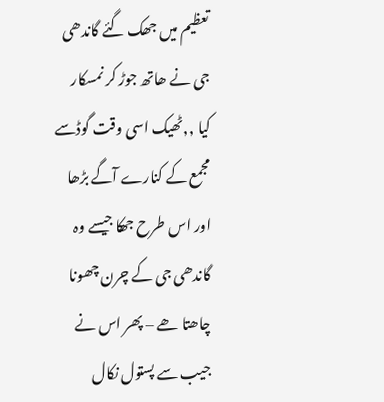تعظیم میں جھک گئے گاندھی جی نے ھاتھ جوڑ کر نمسکار کیا ,,ٹھیک اسی وقت گوڈسے مجمع کے کنارے آگے بڑھا اور اس طرح جھکا جیسے وہ گاندھی جی کے چرن چھونا چاھتا ھے – پھر اس نے جیب سے پستول نکال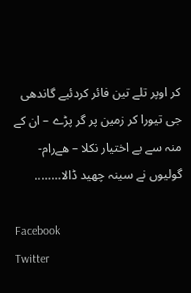کر اوپر تلے تین فائر کردئیے گاندھی جی تیورا کر زمین پر گر پڑے – ان کے منہ سے بے اختیار نکلا – ھےرام- گولیوں نے سینہ چھید ڈالا……..

Facebook
Twitter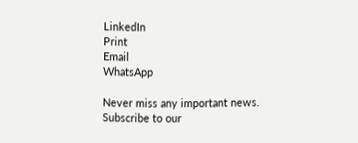LinkedIn
Print
Email
WhatsApp

Never miss any important news. Subscribe to our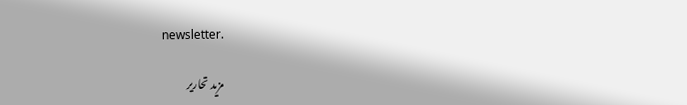newsletter.

مزید تحاریر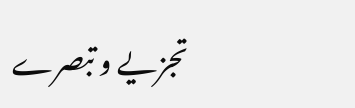تجزیے و تبصرے